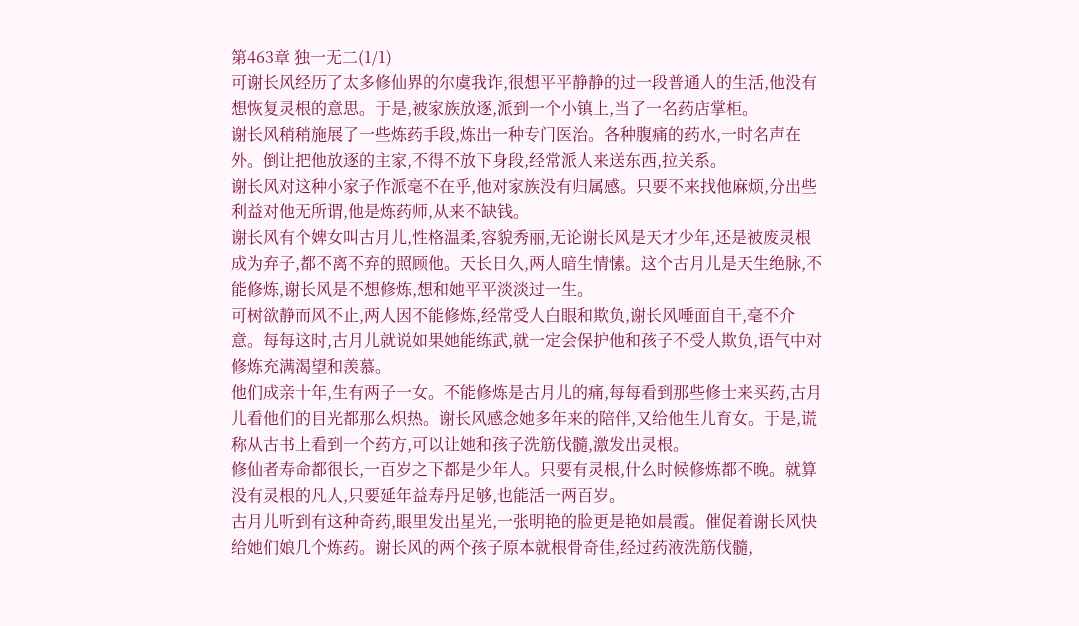第463章 独一无二(1/1)
可谢长风经历了太多修仙界的尔虞我诈,很想平平静静的过一段普通人的生活,他没有想恢复灵根的意思。于是,被家族放逐,派到一个小镇上,当了一名药店掌柜。
谢长风稍稍施展了一些炼药手段,炼出一种专门医治。各种腹痛的药水,一时名声在外。倒让把他放逐的主家,不得不放下身段,经常派人来送东西,拉关系。
谢长风对这种小家子作派毫不在乎,他对家族没有归属感。只要不来找他麻烦,分出些利益对他无所谓,他是炼药师,从来不缺钱。
谢长风有个婢女叫古月儿,性格温柔,容貌秀丽,无论谢长风是天才少年,还是被废灵根成为弃子,都不离不弃的照顾他。天长日久,两人暗生情愫。这个古月儿是天生绝脉,不能修炼,谢长风是不想修炼,想和她平平淡淡过一生。
可树欲静而风不止,两人因不能修炼,经常受人白眼和欺负,谢长风唾面自干,毫不介意。每每这时,古月儿就说如果她能练武,就一定会保护他和孩子不受人欺负,语气中对修炼充满渴望和羡慕。
他们成亲十年,生有两子一女。不能修炼是古月儿的痛,每每看到那些修士来买药,古月儿看他们的目光都那么炽热。谢长风感念她多年来的陪伴,又给他生儿育女。于是,谎称从古书上看到一个药方,可以让她和孩子洗筋伐髓,激发出灵根。
修仙者寿命都很长,一百岁之下都是少年人。只要有灵根,什么时候修炼都不晚。就算没有灵根的凡人,只要延年益寿丹足够,也能活一两百岁。
古月儿听到有这种奇药,眼里发出星光,一张明艳的脸更是艳如晨霞。催促着谢长风快给她们娘几个炼药。谢长风的两个孩子原本就根骨奇佳,经过药液洗筋伐髓,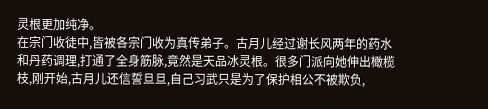灵根更加纯净。
在宗门收徒中,皆被各宗门收为真传弟子。古月儿经过谢长风两年的药水和丹药调理,打通了全身筋脉,竟然是天品冰灵根。很多门派向她伸出橄榄枝,刚开始,古月儿还信誓旦旦,自己习武只是为了保护相公不被欺负,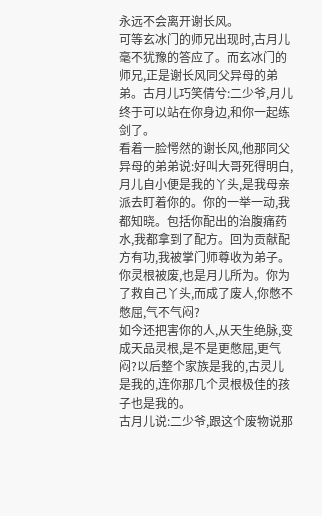永远不会离开谢长风。
可等玄冰门的师兄出现时,古月儿毫不犹豫的答应了。而玄冰门的师兄,正是谢长风同父异母的弟弟。古月儿巧笑倩兮:二少爷,月儿终于可以站在你身边,和你一起练剑了。
看着一脸愕然的谢长风,他那同父异母的弟弟说:好叫大哥死得明白,月儿自小便是我的丫头,是我母亲派去盯着你的。你的一举一动,我都知晓。包括你配出的治腹痛药水,我都拿到了配方。回为贡献配方有功,我被掌门师尊收为弟子。你灵根被废,也是月儿所为。你为了救自己丫头,而成了废人,你憋不憋屈,气不气闷?
如今还把害你的人,从天生绝脉,变成天品灵根,是不是更憋屈,更气闷?以后整个家族是我的,古灵儿是我的,连你那几个灵根极佳的孩子也是我的。
古月儿说:二少爷,跟这个废物说那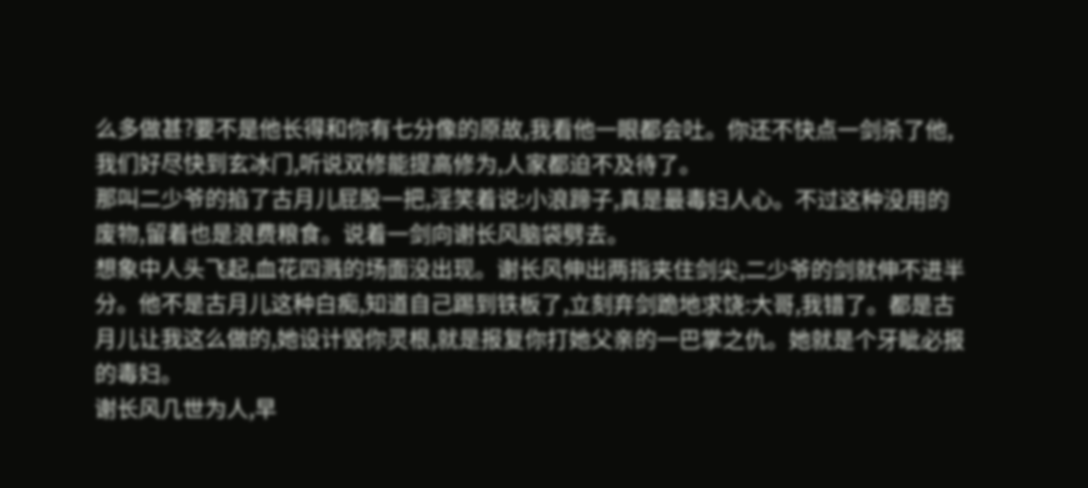么多做甚?要不是他长得和你有七分像的原故,我看他一眼都会吐。你还不快点一剑杀了他,我们好尽快到玄冰门,听说双修能提高修为,人家都迫不及待了。
那叫二少爷的掐了古月儿屁股一把,淫笑着说:小浪蹄子,真是最毒妇人心。不过这种没用的废物,留着也是浪费粮食。说着一剑向谢长风脑袋劈去。
想象中人头飞起,血花四溅的场面没出现。谢长风伸出两指夹住剑尖,二少爷的剑就伸不进半分。他不是古月儿这种白痴,知道自己踢到铁板了,立刻弃剑跪地求饶:大哥,我错了。都是古月儿让我这么做的,她设计毁你灵根,就是报复你打她父亲的一巴掌之仇。她就是个牙眦必报的毒妇。
谢长风几世为人,早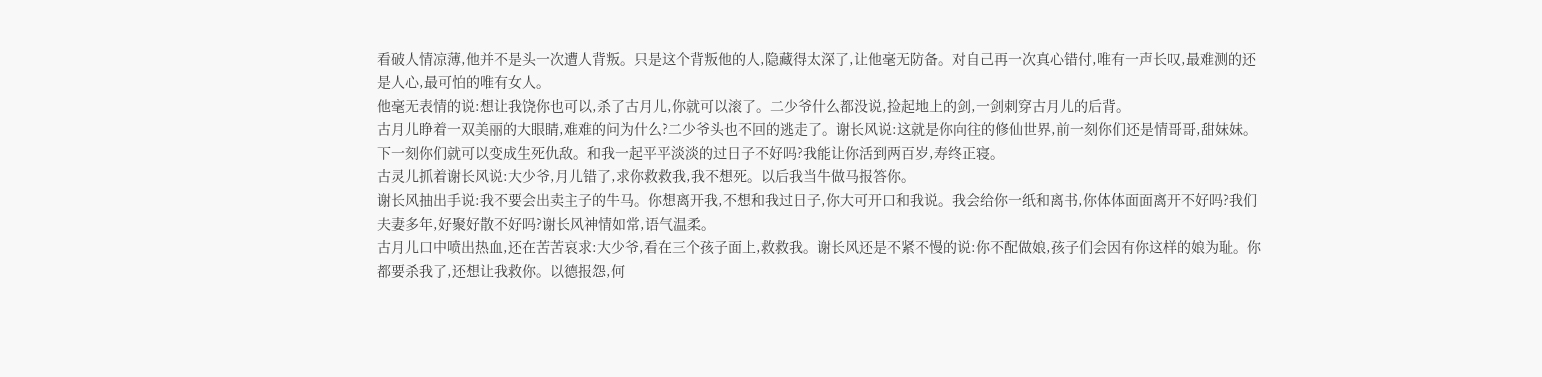看破人情凉薄,他并不是头一次遭人背叛。只是这个背叛他的人,隐藏得太深了,让他毫无防备。对自己再一次真心错付,唯有一声长叹,最难测的还是人心,最可怕的唯有女人。
他毫无表情的说:想让我饶你也可以,杀了古月儿,你就可以滚了。二少爷什么都没说,捡起地上的剑,一剑刺穿古月儿的后背。
古月儿睁着一双美丽的大眼睛,难难的问为什么?二少爷头也不回的逃走了。谢长风说:这就是你向往的修仙世界,前一刻你们还是情哥哥,甜妹妹。下一刻你们就可以变成生死仇敌。和我一起平平淡淡的过日子不好吗?我能让你活到两百岁,寿终正寝。
古灵儿抓着谢长风说:大少爷,月儿错了,求你救救我,我不想死。以后我当牛做马报答你。
谢长风抽出手说:我不要会出卖主子的牛马。你想离开我,不想和我过日子,你大可开口和我说。我会给你一纸和离书,你体体面面离开不好吗?我们夫妻多年,好聚好散不好吗?谢长风神情如常,语气温柔。
古月儿口中喷出热血,还在苦苦哀求:大少爷,看在三个孩子面上,救救我。谢长风还是不紧不慢的说:你不配做娘,孩子们会因有你这样的娘为耻。你都要杀我了,还想让我救你。以德报怨,何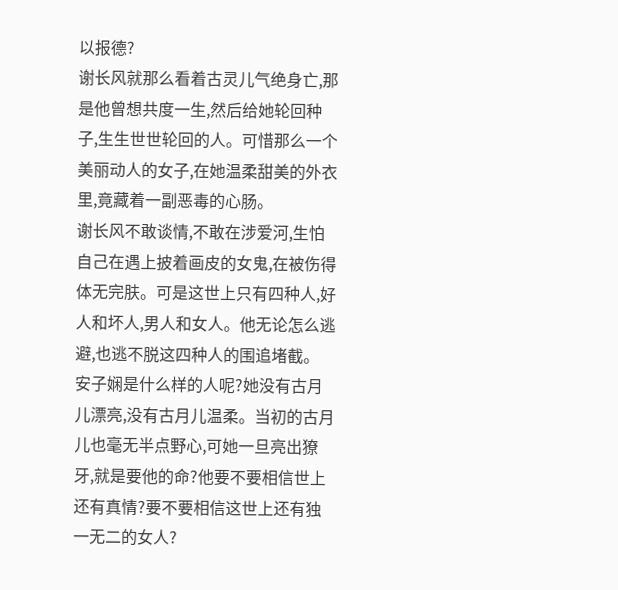以报德?
谢长风就那么看着古灵儿气绝身亡,那是他曾想共度一生,然后给她轮回种子,生生世世轮回的人。可惜那么一个美丽动人的女子,在她温柔甜美的外衣里,竟藏着一副恶毒的心肠。
谢长风不敢谈情,不敢在涉爱河,生怕自己在遇上披着画皮的女鬼,在被伤得体无完肤。可是这世上只有四种人,好人和坏人,男人和女人。他无论怎么逃避,也逃不脱这四种人的围追堵截。
安子娴是什么样的人呢?她没有古月儿漂亮,没有古月儿温柔。当初的古月儿也毫无半点野心,可她一旦亮出獠牙,就是要他的命?他要不要相信世上还有真情?要不要相信这世上还有独一无二的女人?